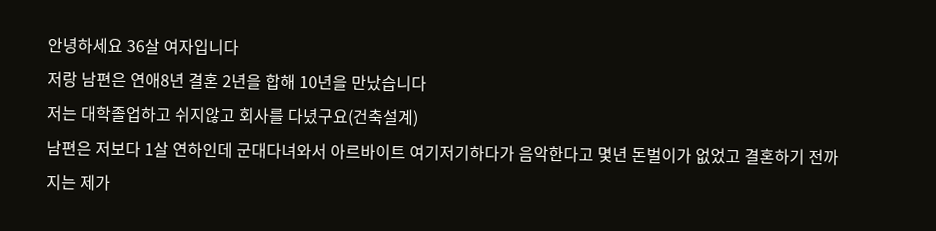안녕하세요 36살 여자입니다
저랑 남편은 연애8년 결혼 2년을 합해 10년을 만났습니다
저는 대학졸업하고 쉬지않고 회사를 다녔구요(건축설계)
남편은 저보다 1살 연하인데 군대다녀와서 아르바이트 여기저기하다가 음악한다고 몇년 돈벌이가 없었고 결혼하기 전까지는 제가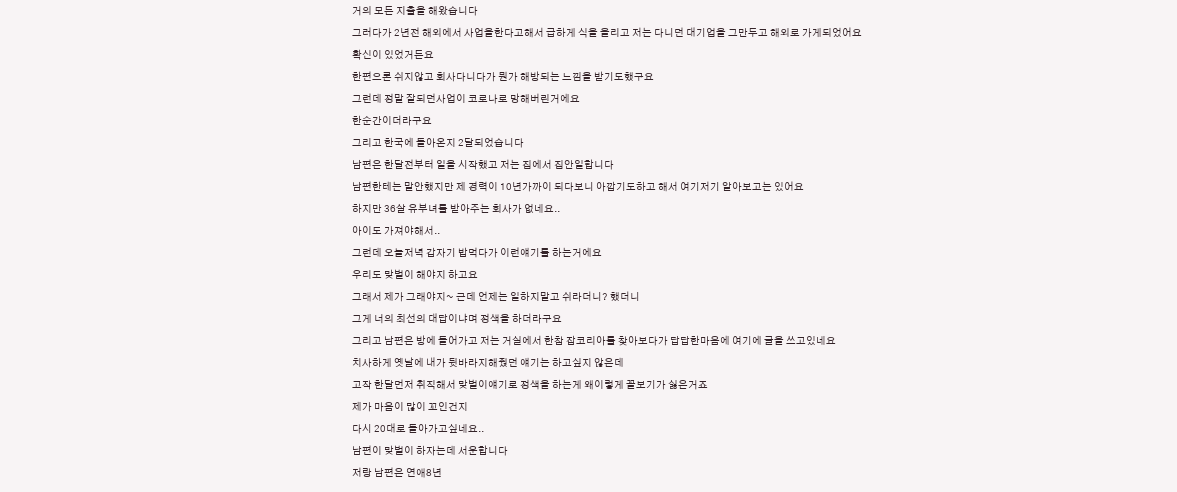거의 모든 지출을 해왔습니다
그러다가 2년전 해외에서 사업을한다고해서 급하게 식을 올리고 저는 다니던 대기업을 그만두고 해외로 가게되었어요
확신이 있었거든요
한편으론 쉬지않고 회사다니다가 뭔가 해방되는 느낌을 받기도했구요
그런데 정말 잘되던사업이 코로나로 망해버린거에요
한순간이더라구요
그리고 한국에 돌아온지 2달되었습니다
남편은 한달전부터 일을 시작했고 저는 집에서 집안일합니다
남편한테는 말안했지만 제 경력이 10년가까이 되다보니 아깝기도하고 해서 여기저기 알아보고는 있어요
하지만 36살 유부녀를 받아주는 회사가 없네요..
아이도 가져야해서..
그런데 오늘저녁 갑자기 밥먹다가 이런얘기를 하는거에요
우리도 맞벌이 해야지 하고요
그래서 제가 그래야지~ 근데 언제는 일하지말고 쉬라더니? 했더니
그게 너의 최선의 대답이냐며 정색을 하더라구요
그리고 남편은 방에 들어가고 저는 거실에서 한참 잡코리아를 찾아보다가 답답한마음에 여기에 글을 쓰고있네요
치사하게 옛날에 내가 뒷바라지해줬던 얘기는 하고싶지 않은데
고작 한달먼저 취직해서 맞벌이얘기로 정색을 하는게 왜이렇게 꼴보기가 싫은거죠
제가 마음이 많이 꼬인건지
다시 20대로 돌아가고싶네요..
남편이 맞벌이 하자는데 서운합니다
저랑 남편은 연애8년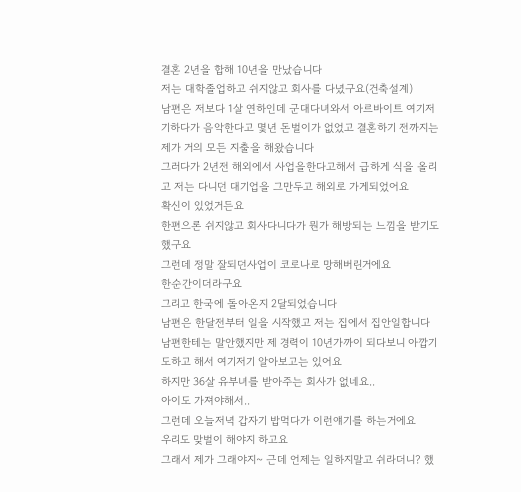결혼 2년을 합해 10년을 만났습니다
저는 대학졸업하고 쉬지않고 회사를 다녔구요(건축설계)
남편은 저보다 1살 연하인데 군대다녀와서 아르바이트 여기저기하다가 음악한다고 몇년 돈벌이가 없었고 결혼하기 전까지는 제가 거의 모든 지출을 해왔습니다
그러다가 2년전 해외에서 사업을한다고해서 급하게 식을 올리고 저는 다니던 대기업을 그만두고 해외로 가게되었어요
확신이 있었거든요
한편으론 쉬지않고 회사다니다가 뭔가 해방되는 느낌을 받기도했구요
그런데 정말 잘되던사업이 코로나로 망해버린거에요
한순간이더라구요
그리고 한국에 돌아온지 2달되었습니다
남편은 한달전부터 일을 시작했고 저는 집에서 집안일합니다
남편한테는 말안했지만 제 경력이 10년가까이 되다보니 아깝기도하고 해서 여기저기 알아보고는 있어요
하지만 36살 유부녀를 받아주는 회사가 없네요..
아이도 가져야해서..
그런데 오늘저녁 갑자기 밥먹다가 이런얘기를 하는거에요
우리도 맞벌이 해야지 하고요
그래서 제가 그래야지~ 근데 언제는 일하지말고 쉬라더니? 했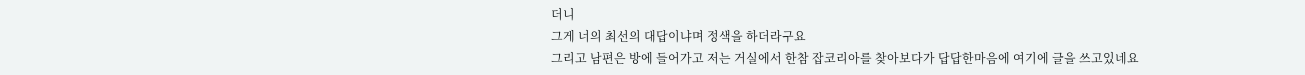더니
그게 너의 최선의 대답이냐며 정색을 하더라구요
그리고 남편은 방에 들어가고 저는 거실에서 한참 잡코리아를 찾아보다가 답답한마음에 여기에 글을 쓰고있네요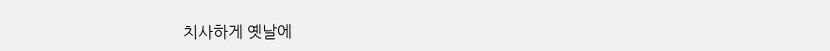치사하게 옛날에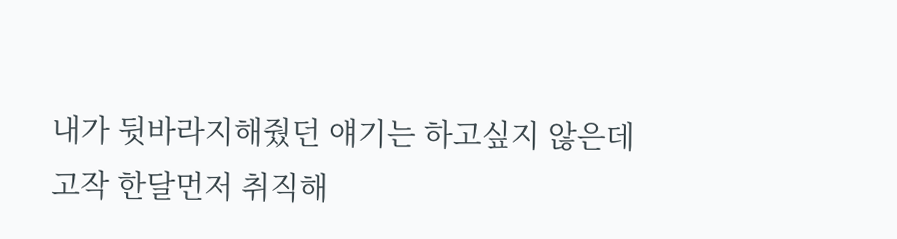내가 뒷바라지해줬던 얘기는 하고싶지 않은데
고작 한달먼저 취직해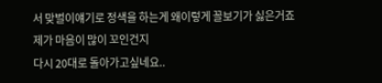서 맞벌이얘기로 정색을 하는게 왜이렇게 꼴보기가 싫은거죠
제가 마음이 많이 꼬인건지
다시 20대로 돌아가고싶네요..